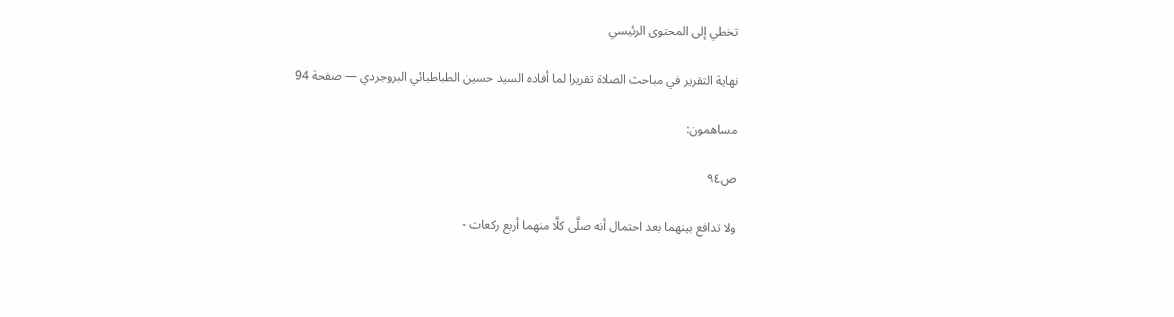تخطي إلى المحتوى الرئيسي

نهاية التقرير في مباحث الصلاة تقريرا لما أفاده السيد حسين الطباطبائي البروجردي — صفحة 94

مساهمون:

ص٩٤

ولا تدافع بينهما بعد احتمال أنه صلَّى كلَّا منهما أربع ركعات -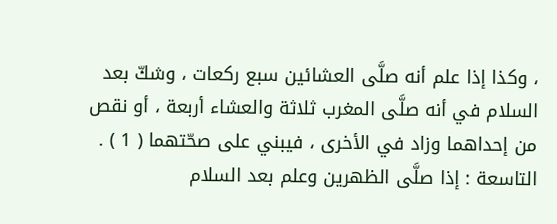، وكذا إذا علم أنه صلَّى العشائين سبع ركعات ، وشكّ بعد السلام في أنه صلَّى المغرب ثلاثة والعشاء أربعة ، أو نقص من إحداهما وزاد في الأخرى ، فيبني على صحّتهما ( 1 ) . التاسعة : إذا صلَّى الظهرين وعلم بعد السلام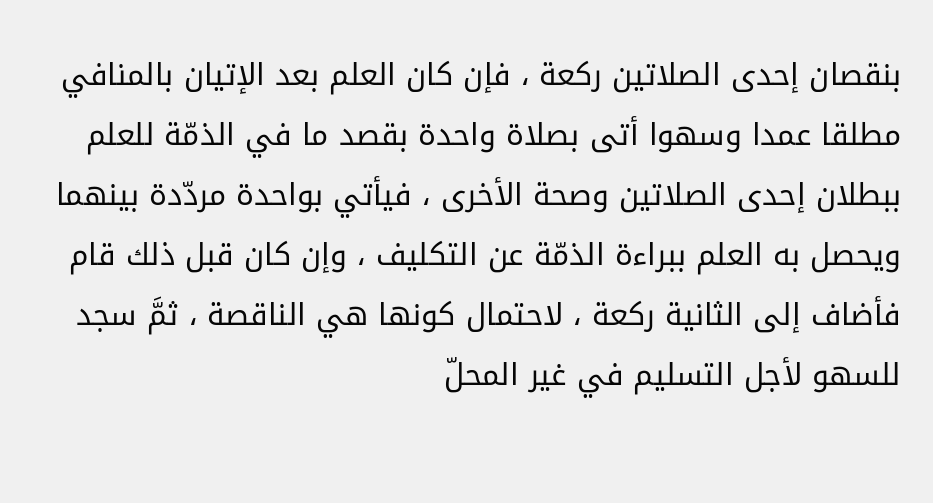بنقصان إحدى الصلاتين ركعة ، فإن كان العلم بعد الإتيان بالمنافي مطلقا عمدا وسهوا أتى بصلاة واحدة بقصد ما في الذمّة للعلم ببطلان إحدى الصلاتين وصحة الأخرى ، فيأتي بواحدة مردّدة بينهما ويحصل به العلم ببراءة الذمّة عن التكليف ، وإن كان قبل ذلك قام فأضاف إلى الثانية ركعة ، لاحتمال كونها هي الناقصة ، ثمَّ سجد للسهو لأجل التسليم في غير المحلّ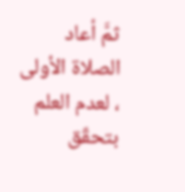ثمَّ أعاد الصلاة الأولى ، لعدم العلم بتحقّق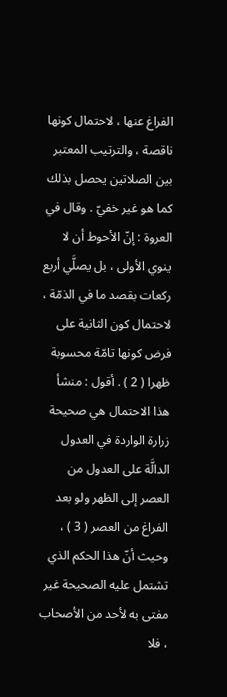الفراغ عنها ، لاحتمال كونها ناقصة ، والترتيب المعتبر بين الصلاتين يحصل بذلك كما هو غير خفيّ . وقال في العروة : إنّ الأحوط أن لا ينوي الأولى ، بل يصلَّي أربع ركعات بقصد ما في الذمّة ، لاحتمال كون الثانية على فرض كونها تامّة محسوبة ظهرا ( 2 ) . أقول : منشأ هذا الاحتمال هي صحيحة زرارة الواردة في العدول الدالَّة على العدول من العصر إلى الظهر ولو بعد الفراغ من العصر ( 3 ) ، وحيث أنّ هذا الحكم الذي تشتمل عليه الصحيحة غير مفتى به لأحد من الأصحاب ، فلا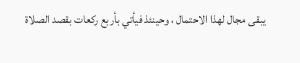يبقى مجال لهذا الاحتمال ، وحينئذ فيأتي بأربع ركعات بقصد الصلاة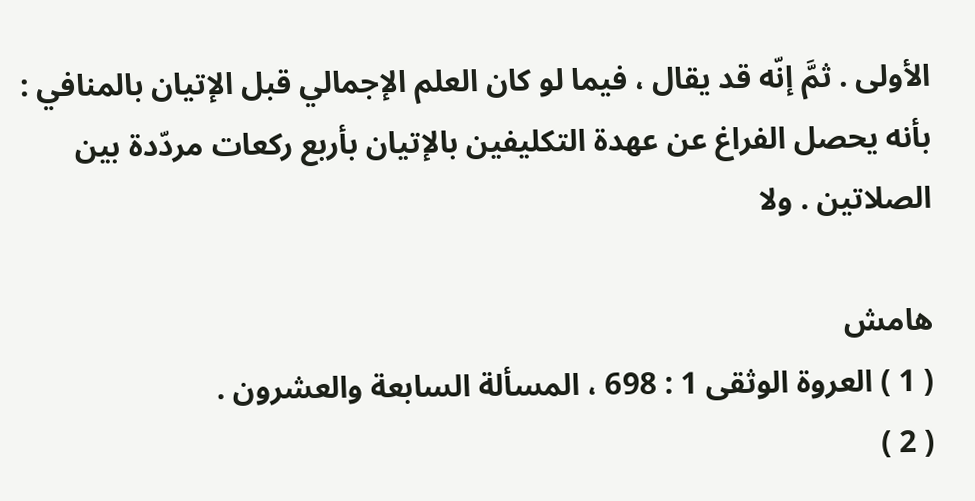الأولى . ثمَّ إنّه قد يقال ، فيما لو كان العلم الإجمالي قبل الإتيان بالمنافي : بأنه يحصل الفراغ عن عهدة التكليفين بالإتيان بأربع ركعات مردّدة بين الصلاتين . ولا

هامش
( 1 ) العروة الوثقى 1 : 698 ، المسألة السابعة والعشرون .
( 2 )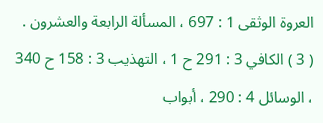العروة الوثقى 1 : 697 ، المسألة الرابعة والعشرون .
( 3 ) الكافي 3 : 291 ح 1 ، التهذيب 3 : 158 ح 340 ، الوسائل 4 : 290 ، أبواب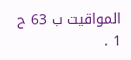المواقيت ب 63 ح 1 .